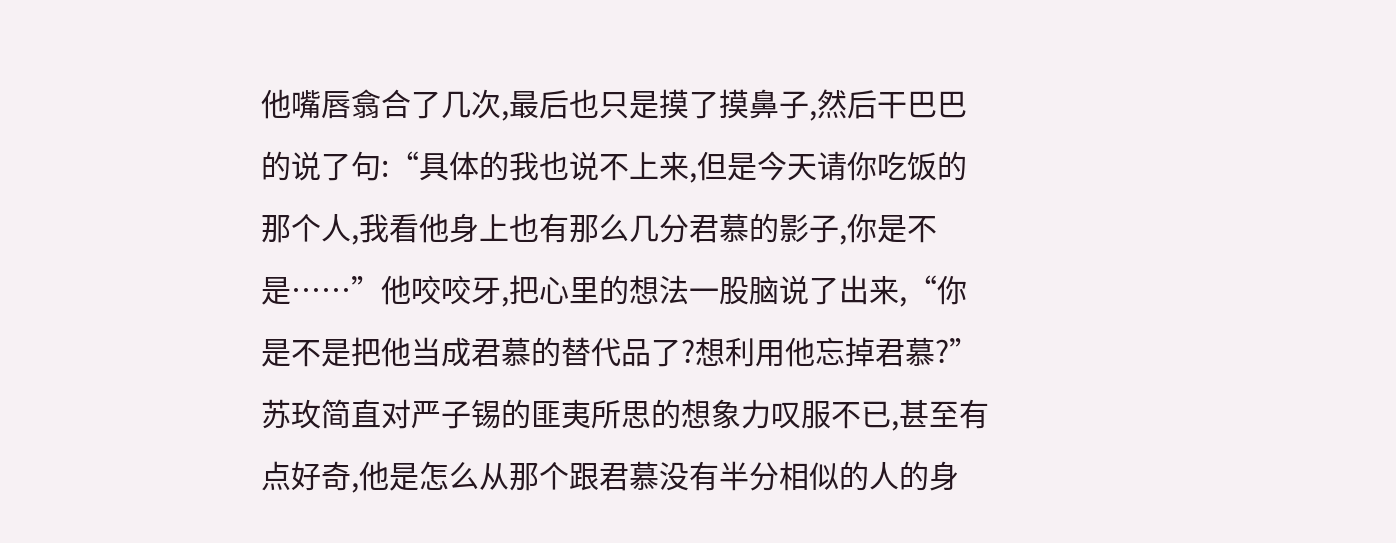他嘴唇翕合了几次,最后也只是摸了摸鼻子,然后干巴巴的说了句:“具体的我也说不上来,但是今天请你吃饭的那个人,我看他身上也有那么几分君慕的影子,你是不是……”他咬咬牙,把心里的想法一股脑说了出来,“你是不是把他当成君慕的替代品了?想利用他忘掉君慕?”
苏玫简直对严子锡的匪夷所思的想象力叹服不已,甚至有点好奇,他是怎么从那个跟君慕没有半分相似的人的身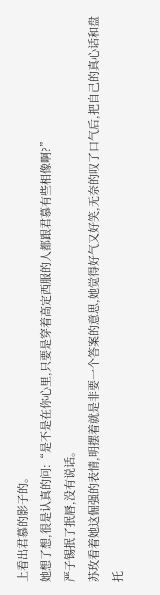上看出君慕的影子的。
她想了想,很是认真的问:“是不是在你心里,只要是穿着高定西服的人都跟君慕有些相像啊?”
严子锡抿了抿唇,没有说话。
苏玫看着她这倔强的表情,明摆着就是非要一个答案的意思,她觉得好气又好笑,无奈的叹了口气后,把自己的真心话和盘托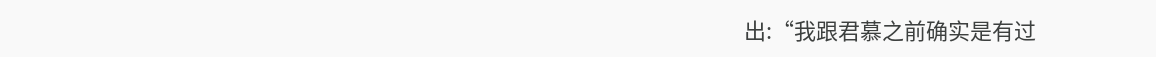出:“我跟君慕之前确实是有过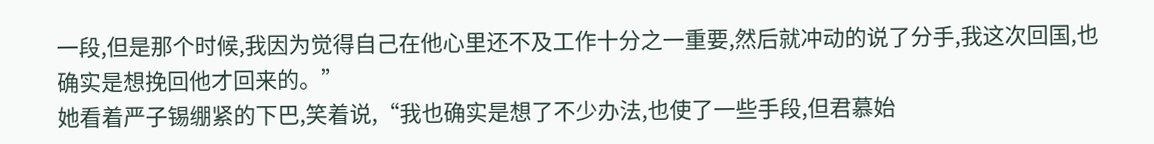一段,但是那个时候,我因为觉得自己在他心里还不及工作十分之一重要,然后就冲动的说了分手,我这次回国,也确实是想挽回他才回来的。”
她看着严子锡绷紧的下巴,笑着说,“我也确实是想了不少办法,也使了一些手段,但君慕始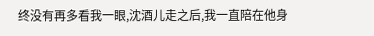终没有再多看我一眼,沈酒儿走之后,我一直陪在他身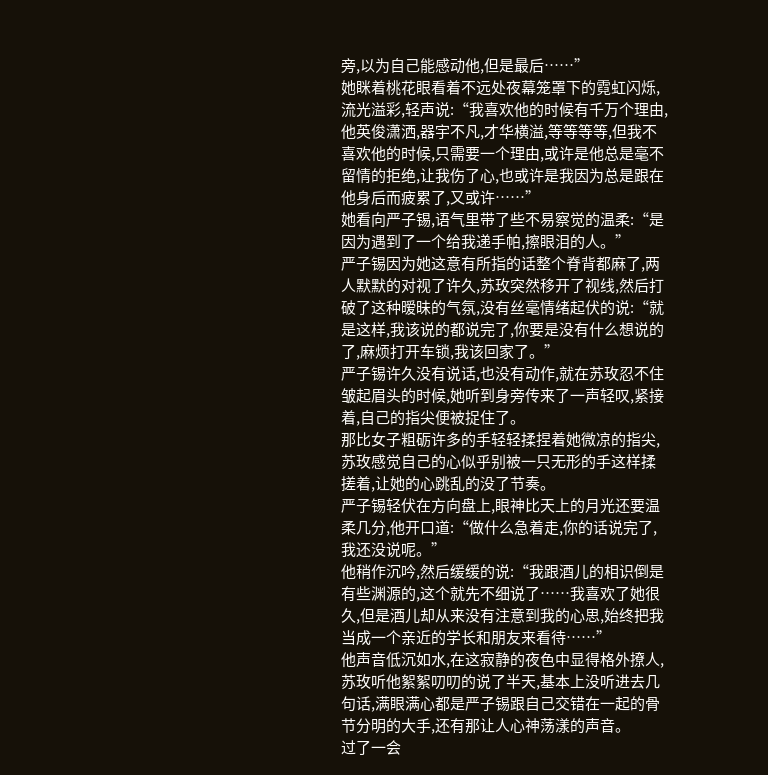旁,以为自己能感动他,但是最后……”
她眯着桃花眼看着不远处夜幕笼罩下的霓虹闪烁,流光溢彩,轻声说:“我喜欢他的时候有千万个理由,他英俊潇洒,器宇不凡,才华横溢,等等等等,但我不喜欢他的时候,只需要一个理由,或许是他总是毫不留情的拒绝,让我伤了心,也或许是我因为总是跟在他身后而疲累了,又或许……”
她看向严子锡,语气里带了些不易察觉的温柔:“是因为遇到了一个给我递手帕,擦眼泪的人。”
严子锡因为她这意有所指的话整个脊背都麻了,两人默默的对视了许久,苏玫突然移开了视线,然后打破了这种暧昧的气氛,没有丝毫情绪起伏的说:“就是这样,我该说的都说完了,你要是没有什么想说的了,麻烦打开车锁,我该回家了。”
严子锡许久没有说话,也没有动作,就在苏玫忍不住皱起眉头的时候,她听到身旁传来了一声轻叹,紧接着,自己的指尖便被捉住了。
那比女子粗砺许多的手轻轻揉捏着她微凉的指尖,苏玫感觉自己的心似乎别被一只无形的手这样揉搓着,让她的心跳乱的没了节奏。
严子锡轻伏在方向盘上,眼神比天上的月光还要温柔几分,他开口道:“做什么急着走,你的话说完了,我还没说呢。”
他稍作沉吟,然后缓缓的说:“我跟酒儿的相识倒是有些渊源的,这个就先不细说了……我喜欢了她很久,但是酒儿却从来没有注意到我的心思,始终把我当成一个亲近的学长和朋友来看待……”
他声音低沉如水,在这寂静的夜色中显得格外撩人,苏玫听他絮絮叨叨的说了半天,基本上没听进去几句话,满眼满心都是严子锡跟自己交错在一起的骨节分明的大手,还有那让人心神荡漾的声音。
过了一会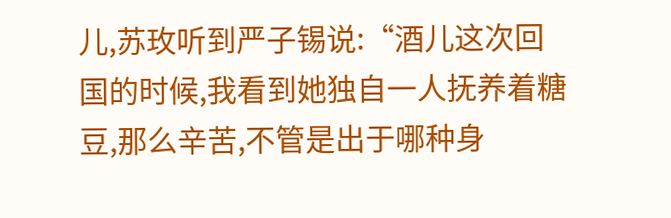儿,苏玫听到严子锡说:“酒儿这次回国的时候,我看到她独自一人抚养着糖豆,那么辛苦,不管是出于哪种身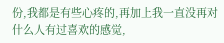份,我都是有些心疼的,再加上我一直没再对什么人有过喜欢的感觉,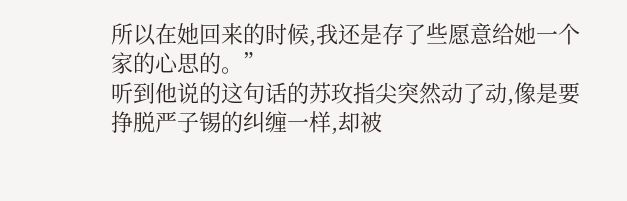所以在她回来的时候,我还是存了些愿意给她一个家的心思的。”
听到他说的这句话的苏玫指尖突然动了动,像是要挣脱严子锡的纠缠一样,却被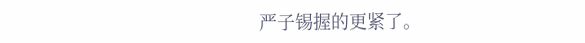严子锡握的更紧了。